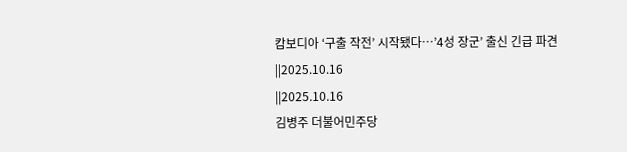캄보디아 ‘구출 작전’ 시작됐다…’4성 장군’ 출신 긴급 파견
||2025.10.16
||2025.10.16
김병주 더불어민주당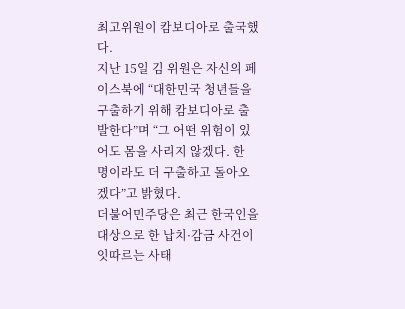최고위원이 캄보디아로 출국했다.
지난 15일 김 위원은 자신의 페이스북에 “대한민국 청년들을 구출하기 위해 캄보디아로 출발한다”며 “그 어떤 위험이 있어도 몸을 사리지 않겠다. 한 명이라도 더 구출하고 돌아오겠다”고 밝혔다.
더불어민주당은 최근 한국인을 대상으로 한 납치·감금 사건이 잇따르는 사태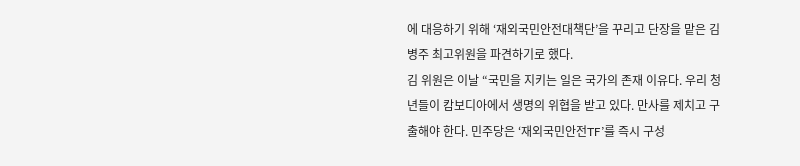에 대응하기 위해 ‘재외국민안전대책단’을 꾸리고 단장을 맡은 김병주 최고위원을 파견하기로 했다.
김 위원은 이날 “국민을 지키는 일은 국가의 존재 이유다. 우리 청년들이 캄보디아에서 생명의 위협을 받고 있다. 만사를 제치고 구출해야 한다. 민주당은 ‘재외국민안전TF’를 즉시 구성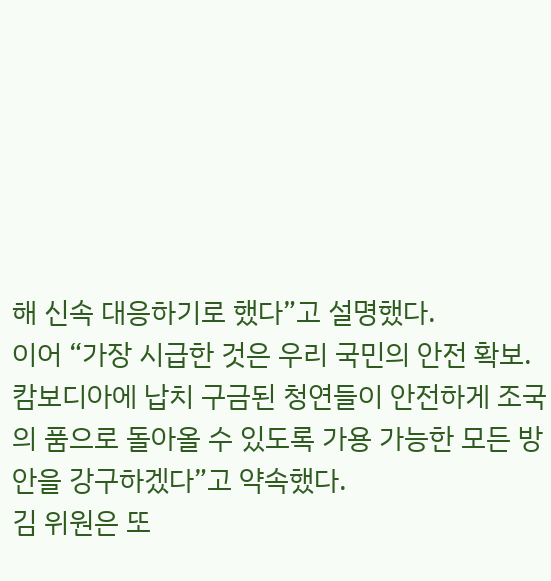해 신속 대응하기로 했다”고 설명했다.
이어 “가장 시급한 것은 우리 국민의 안전 확보. 캄보디아에 납치 구금된 청연들이 안전하게 조국의 품으로 돌아올 수 있도록 가용 가능한 모든 방안을 강구하겠다”고 약속했다.
김 위원은 또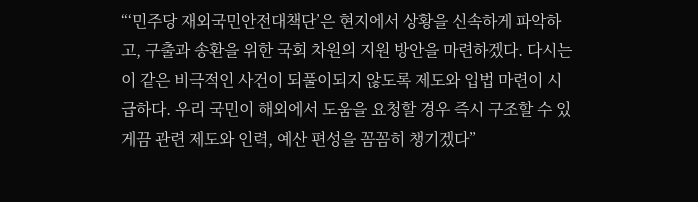“‘민주당 재외국민안전대책단’은 현지에서 상황을 신속하게 파악하고, 구출과 송환을 위한 국회 차원의 지원 방안을 마련하겠다. 다시는 이 같은 비극적인 사건이 되풀이되지 않도록 제도와 입법 마련이 시급하다. 우리 국민이 해외에서 도움을 요청할 경우 즉시 구조할 수 있게끔 관련 제도와 인력, 예산 편성을 꼼꼼히 챙기겠다”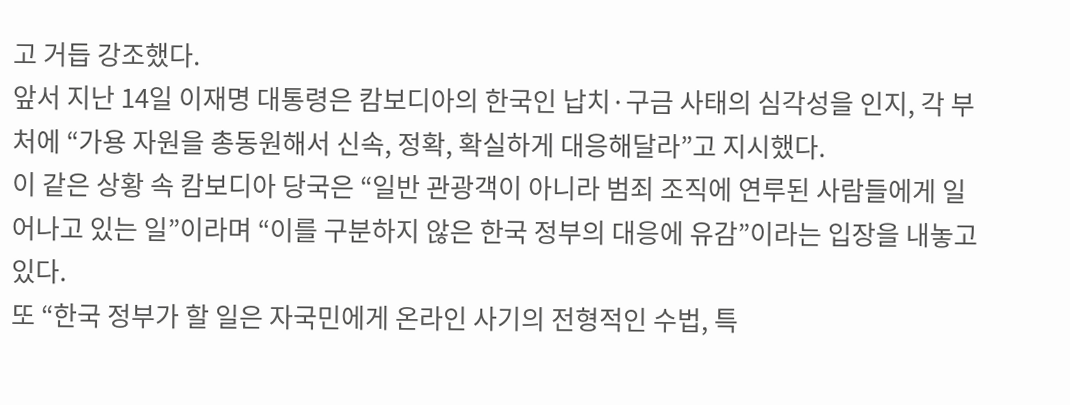고 거듭 강조했다.
앞서 지난 14일 이재명 대통령은 캄보디아의 한국인 납치·구금 사태의 심각성을 인지, 각 부처에 “가용 자원을 총동원해서 신속, 정확, 확실하게 대응해달라”고 지시했다.
이 같은 상황 속 캄보디아 당국은 “일반 관광객이 아니라 범죄 조직에 연루된 사람들에게 일어나고 있는 일”이라며 “이를 구분하지 않은 한국 정부의 대응에 유감”이라는 입장을 내놓고 있다.
또 “한국 정부가 할 일은 자국민에게 온라인 사기의 전형적인 수법, 특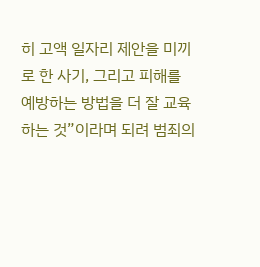히 고액 일자리 제안을 미끼로 한 사기, 그리고 피해를 예방하는 방법을 더 잘 교육하는 것”이라며 되려 범죄의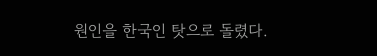원인을 한국인 탓으로 돌렸다.